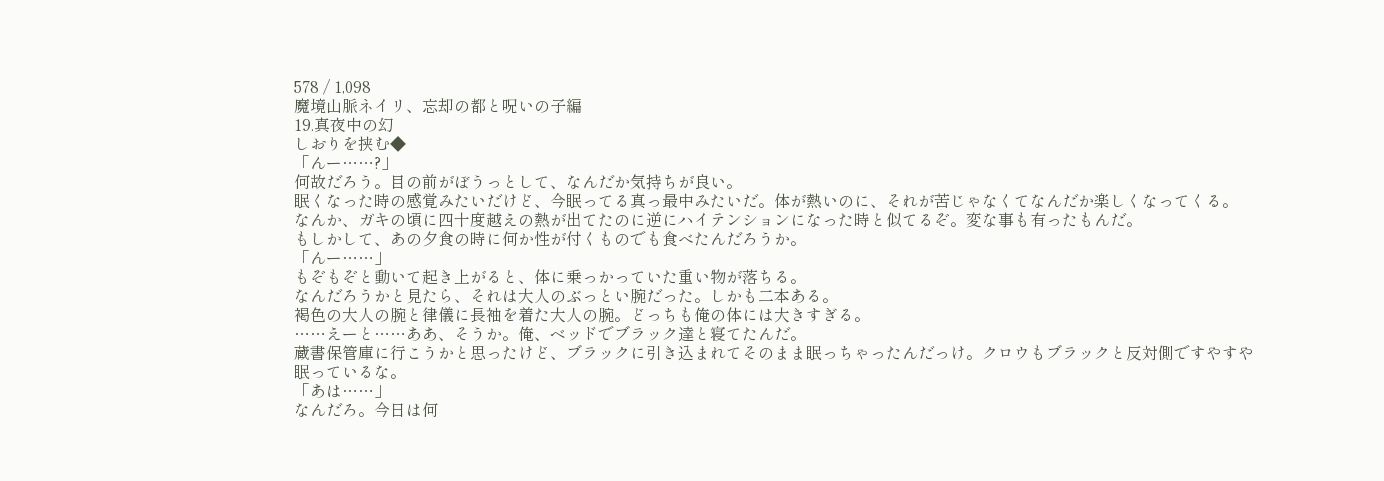578 / 1,098
魔境山脈ネイリ、忘却の都と呪いの子編
19.真夜中の幻
しおりを挟む◆
「んー……?」
何故だろう。目の前がぼうっとして、なんだか気持ちが良い。
眠くなった時の感覚みたいだけど、今眠ってる真っ最中みたいだ。体が熱いのに、それが苦じゃなくてなんだか楽しくなってくる。
なんか、ガキの頃に四十度越えの熱が出てたのに逆にハイテンションになった時と似てるぞ。変な事も有ったもんだ。
もしかして、あの夕食の時に何か性が付くものでも食べたんだろうか。
「んー……」
もぞもぞと動いて起き上がると、体に乗っかっていた重い物が落ちる。
なんだろうかと見たら、それは大人のぶっとい腕だった。しかも二本ある。
褐色の大人の腕と律儀に長袖を着た大人の腕。どっちも俺の体には大きすぎる。
……えーと……ああ、そうか。俺、ベッドでブラック達と寝てたんだ。
蔵書保管庫に行こうかと思ったけど、ブラックに引き込まれてそのまま眠っちゃったんだっけ。クロウもブラックと反対側ですやすや眠っているな。
「あは……」
なんだろ。今日は何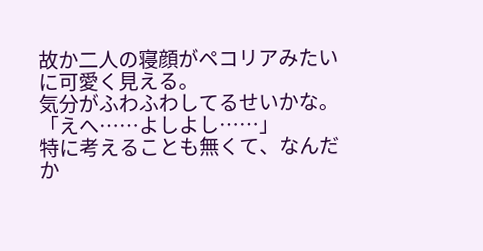故か二人の寝顔がペコリアみたいに可愛く見える。
気分がふわふわしてるせいかな。
「えへ……よしよし……」
特に考えることも無くて、なんだか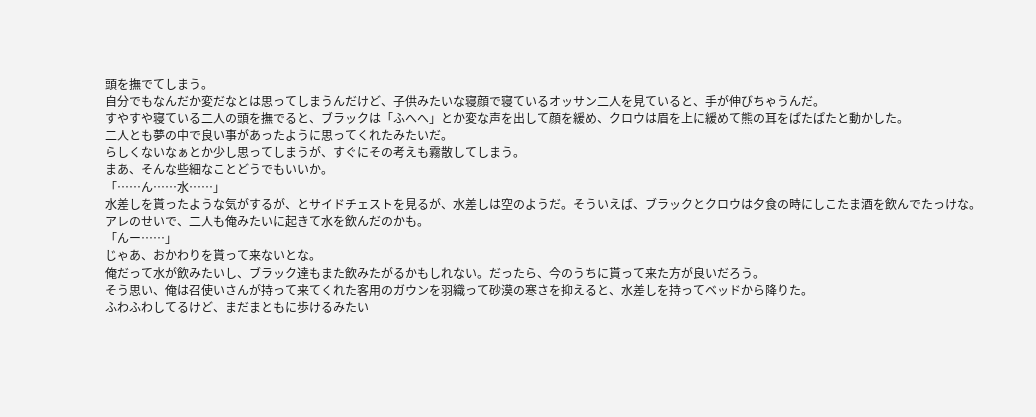頭を撫でてしまう。
自分でもなんだか変だなとは思ってしまうんだけど、子供みたいな寝顔で寝ているオッサン二人を見ていると、手が伸びちゃうんだ。
すやすや寝ている二人の頭を撫でると、ブラックは「ふへへ」とか変な声を出して顔を緩め、クロウは眉を上に緩めて熊の耳をぱたぱたと動かした。
二人とも夢の中で良い事があったように思ってくれたみたいだ。
らしくないなぁとか少し思ってしまうが、すぐにその考えも霧散してしまう。
まあ、そんな些細なことどうでもいいか。
「……ん……水……」
水差しを貰ったような気がするが、とサイドチェストを見るが、水差しは空のようだ。そういえば、ブラックとクロウは夕食の時にしこたま酒を飲んでたっけな。
アレのせいで、二人も俺みたいに起きて水を飲んだのかも。
「んー……」
じゃあ、おかわりを貰って来ないとな。
俺だって水が飲みたいし、ブラック達もまた飲みたがるかもしれない。だったら、今のうちに貰って来た方が良いだろう。
そう思い、俺は召使いさんが持って来てくれた客用のガウンを羽織って砂漠の寒さを抑えると、水差しを持ってベッドから降りた。
ふわふわしてるけど、まだまともに歩けるみたい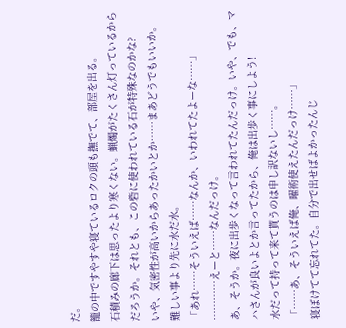だ。
籠の中ですやすや寝ているロクの頭も撫でて、部屋を出る。
石積みの廊下は思ったより寒くない。蝋燭がたくさん灯っているからだろうか。それとも、この砦に使われている石が特殊なのかな?
いや、気密性が高いからあったかいとか……まあどうでもいいか。
難しい事より先に水だ水。
「あれ……そういえば……なんか、いわれてたよーな……」
…………えーと……なんだっけ。
あ、そうか。夜に出歩くなって言われてたんだっけ。いや、でも、マハさんが良いよとか言ってたから、俺は出歩く事にしよう!
水だって持って来て貰うのは申し訳ないし……。
「……あ、そういえば俺、曜術使えたんだっけ……」
寝ぼけてて忘れてた。自分で出せばよかったんじ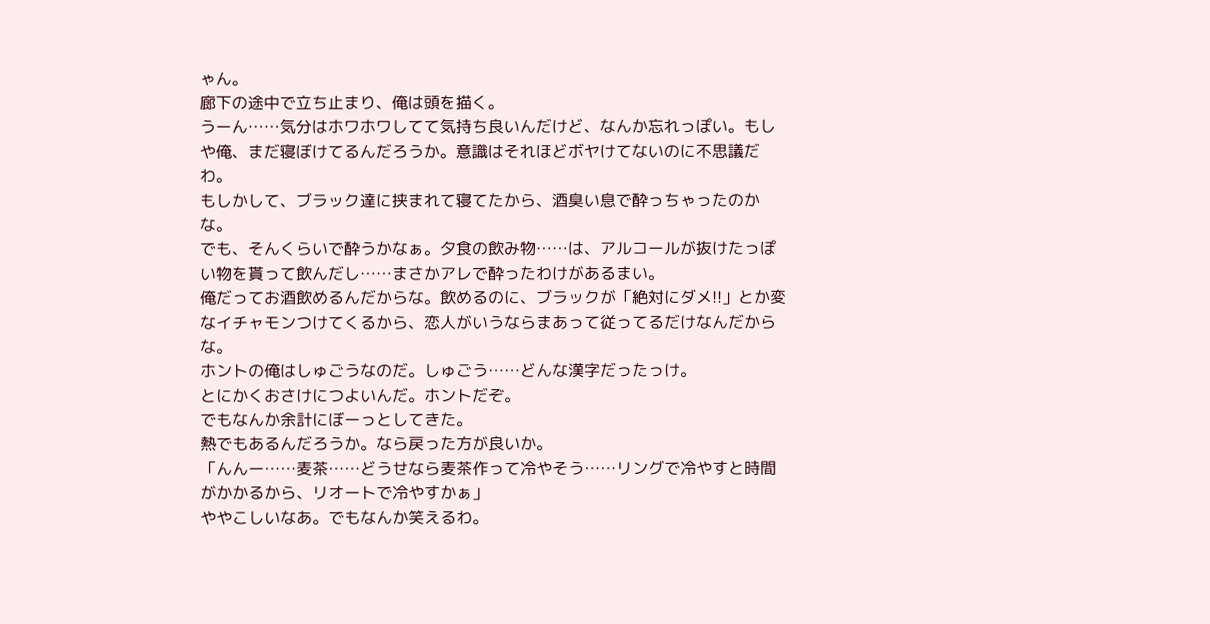ゃん。
廊下の途中で立ち止まり、俺は頭を描く。
うーん……気分はホワホワしてて気持ち良いんだけど、なんか忘れっぽい。もしや俺、まだ寝ぼけてるんだろうか。意識はそれほどボヤけてないのに不思議だわ。
もしかして、ブラック達に挟まれて寝てたから、酒臭い息で酔っちゃったのかな。
でも、そんくらいで酔うかなぁ。夕食の飲み物……は、アルコールが抜けたっぽい物を貰って飲んだし……まさかアレで酔ったわけがあるまい。
俺だってお酒飲めるんだからな。飲めるのに、ブラックが「絶対にダメ!!」とか変なイチャモンつけてくるから、恋人がいうならまあって従ってるだけなんだからな。
ホントの俺はしゅごうなのだ。しゅごう……どんな漢字だったっけ。
とにかくおさけにつよいんだ。ホントだぞ。
でもなんか余計にぼーっとしてきた。
熱でもあるんだろうか。なら戻った方が良いか。
「んんー……麦茶……どうせなら麦茶作って冷やそう……リングで冷やすと時間がかかるから、リオートで冷やすかぁ」
ややこしいなあ。でもなんか笑えるわ。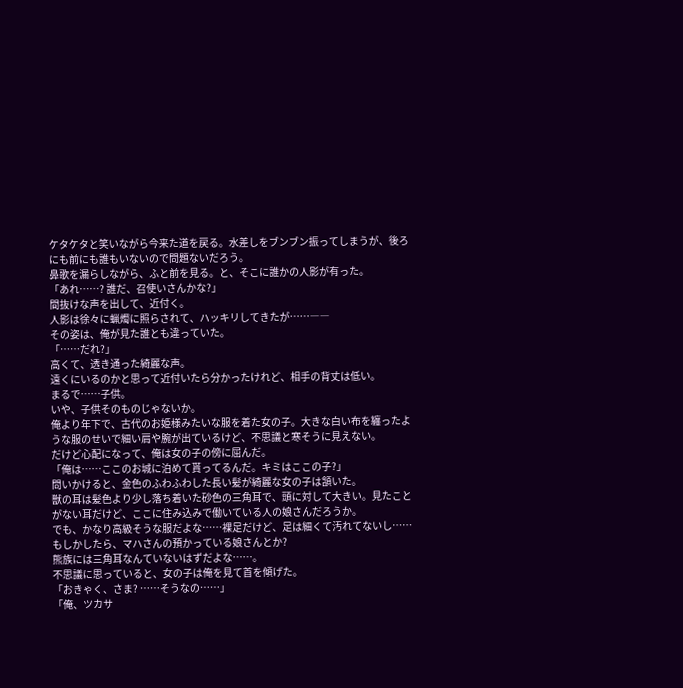ケタケタと笑いながら今来た道を戻る。水差しをブンブン振ってしまうが、後ろにも前にも誰もいないので問題ないだろう。
鼻歌を漏らしながら、ふと前を見る。と、そこに誰かの人影が有った。
「あれ……? 誰だ、召使いさんかな?」
間抜けな声を出して、近付く。
人影は徐々に蝋燭に照らされて、ハッキリしてきたが……――
その姿は、俺が見た誰とも違っていた。
「……だれ?」
高くて、透き通った綺麗な声。
遠くにいるのかと思って近付いたら分かったけれど、相手の背丈は低い。
まるで……子供。
いや、子供そのものじゃないか。
俺より年下で、古代のお姫様みたいな服を着た女の子。大きな白い布を纏ったような服のせいで細い肩や腕が出ているけど、不思議と寒そうに見えない。
だけど心配になって、俺は女の子の傍に屈んだ。
「俺は……ここのお城に泊めて貰ってるんだ。キミはここの子?」
問いかけると、金色のふわふわした長い髪が綺麗な女の子は頷いた。
獣の耳は髪色より少し落ち着いた砂色の三角耳で、頭に対して大きい。見たことがない耳だけど、ここに住み込みで働いている人の娘さんだろうか。
でも、かなり高級そうな服だよな……裸足だけど、足は細くて汚れてないし……もしかしたら、マハさんの預かっている娘さんとか?
熊族には三角耳なんていないはずだよな……。
不思議に思っていると、女の子は俺を見て首を傾げた。
「おきゃく、さま? ……そうなの……」
「俺、ツカサ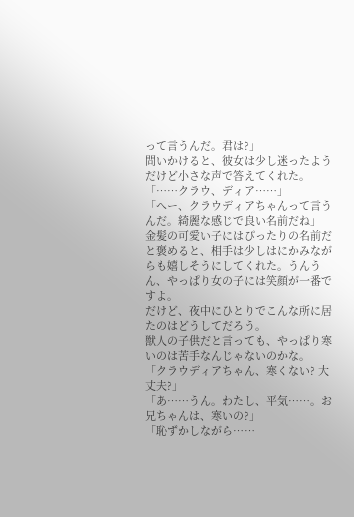って言うんだ。君は?」
問いかけると、彼女は少し迷ったようだけど小さな声で答えてくれた。
「……クラウ、ディア……」
「へー、クラウディアちゃんって言うんだ。綺麗な感じで良い名前だね」
金髪の可愛い子にはぴったりの名前だと褒めると、相手は少しはにかみながらも嬉しそうにしてくれた。うんうん、やっぱり女の子には笑顔が一番ですよ。
だけど、夜中にひとりでこんな所に居たのはどうしてだろう。
獣人の子供だと言っても、やっぱり寒いのは苦手なんじゃないのかな。
「クラウディアちゃん、寒くない? 大丈夫?」
「あ……うん。わたし、平気……。お兄ちゃんは、寒いの?」
「恥ずかしながら……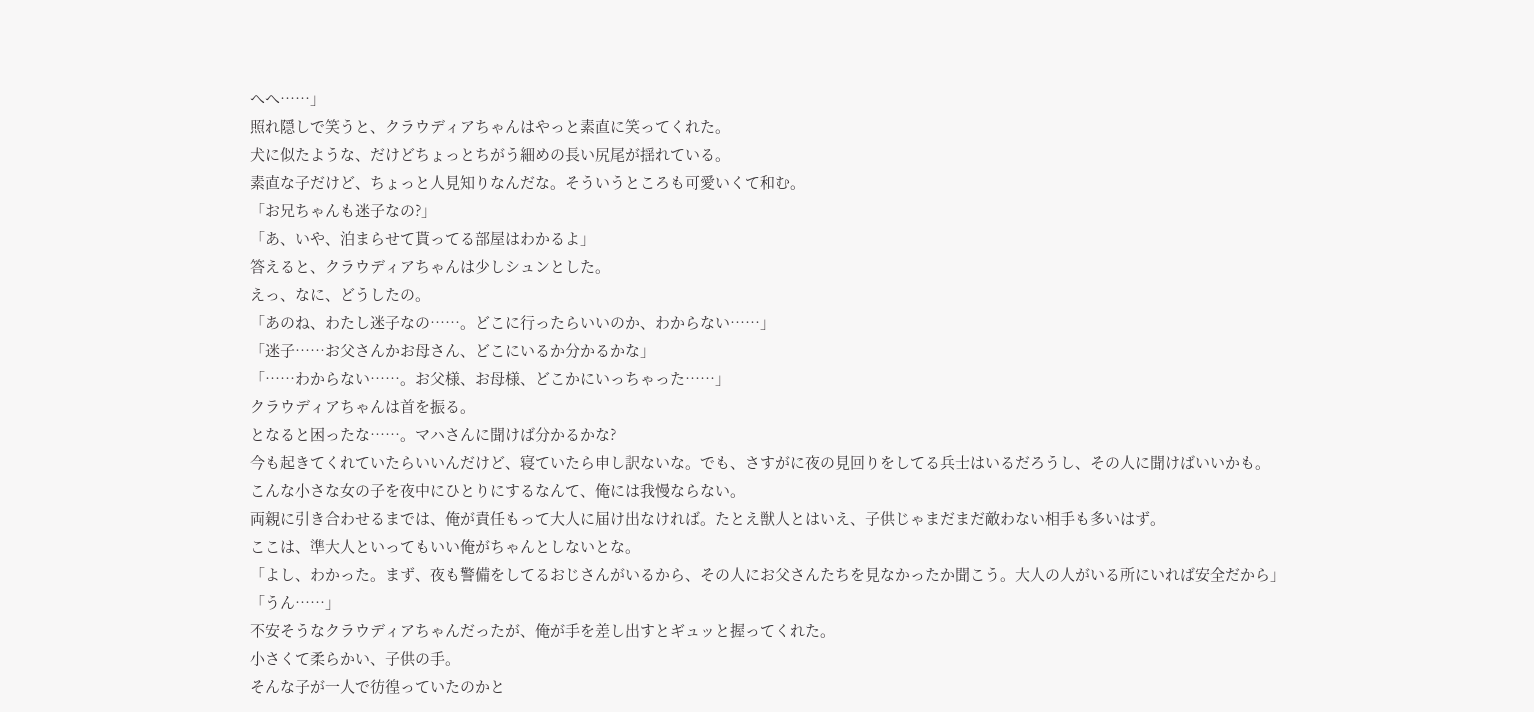へへ……」
照れ隠しで笑うと、クラウディアちゃんはやっと素直に笑ってくれた。
犬に似たような、だけどちょっとちがう細めの長い尻尾が揺れている。
素直な子だけど、ちょっと人見知りなんだな。そういうところも可愛いくて和む。
「お兄ちゃんも迷子なの?」
「あ、いや、泊まらせて貰ってる部屋はわかるよ」
答えると、クラウディアちゃんは少しシュンとした。
えっ、なに、どうしたの。
「あのね、わたし迷子なの……。どこに行ったらいいのか、わからない……」
「迷子……お父さんかお母さん、どこにいるか分かるかな」
「……わからない……。お父様、お母様、どこかにいっちゃった……」
クラウディアちゃんは首を振る。
となると困ったな……。マハさんに聞けば分かるかな?
今も起きてくれていたらいいんだけど、寝ていたら申し訳ないな。でも、さすがに夜の見回りをしてる兵士はいるだろうし、その人に聞けばいいかも。
こんな小さな女の子を夜中にひとりにするなんて、俺には我慢ならない。
両親に引き合わせるまでは、俺が責任もって大人に届け出なければ。たとえ獣人とはいえ、子供じゃまだまだ敵わない相手も多いはず。
ここは、準大人といってもいい俺がちゃんとしないとな。
「よし、わかった。まず、夜も警備をしてるおじさんがいるから、その人にお父さんたちを見なかったか聞こう。大人の人がいる所にいれば安全だから」
「うん……」
不安そうなクラウディアちゃんだったが、俺が手を差し出すとギュッと握ってくれた。
小さくて柔らかい、子供の手。
そんな子が一人で彷徨っていたのかと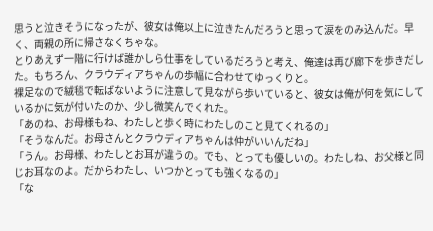思うと泣きそうになったが、彼女は俺以上に泣きたんだろうと思って涙をのみ込んだ。早く、両親の所に帰さなくちゃな。
とりあえず一階に行けば誰かしら仕事をしているだろうと考え、俺達は再び廊下を歩きだした。もちろん、クラウディアちゃんの歩幅に合わせてゆっくりと。
裸足なので絨毯で転ばないように注意して見ながら歩いていると、彼女は俺が何を気にしているかに気が付いたのか、少し微笑んでくれた。
「あのね、お母様もね、わたしと歩く時にわたしのこと見てくれるの」
「そうなんだ。お母さんとクラウディアちゃんは仲がいいんだね」
「うん。お母様、わたしとお耳が違うの。でも、とっても優しいの。わたしね、お父様と同じお耳なのよ。だからわたし、いつかとっても強くなるの」
「な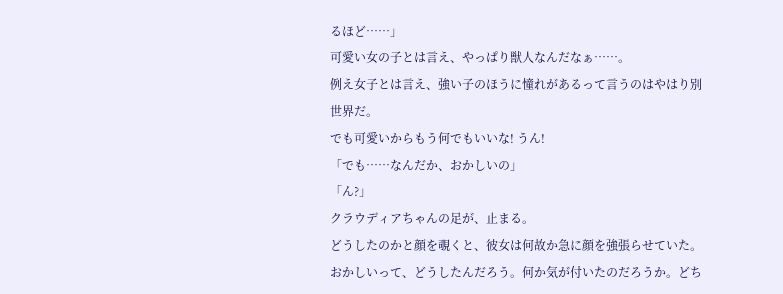るほど……」
可愛い女の子とは言え、やっぱり獣人なんだなぁ……。
例え女子とは言え、強い子のほうに憧れがあるって言うのはやはり別世界だ。
でも可愛いからもう何でもいいな! うん!
「でも……なんだか、おかしいの」
「ん?」
クラウディアちゃんの足が、止まる。
どうしたのかと顔を覗くと、彼女は何故か急に顔を強張らせていた。
おかしいって、どうしたんだろう。何か気が付いたのだろうか。どち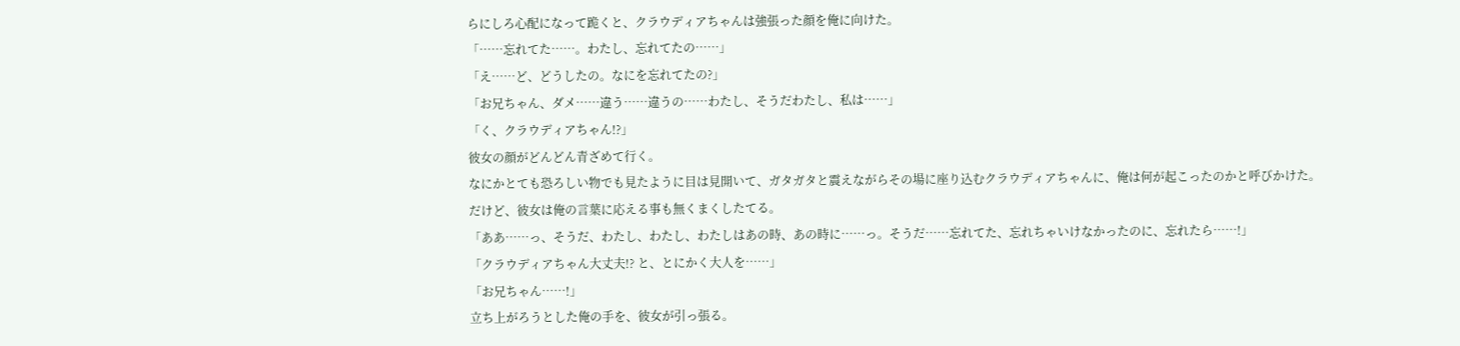らにしろ心配になって跪くと、クラウディアちゃんは強張った顔を俺に向けた。
「……忘れてた……。わたし、忘れてたの……」
「え……ど、どうしたの。なにを忘れてたの?」
「お兄ちゃん、ダメ……違う……違うの……わたし、そうだわたし、私は……」
「く、クラウディアちゃん!?」
彼女の顔がどんどん青ざめて行く。
なにかとても恐ろしい物でも見たように目は見開いて、ガタガタと震えながらその場に座り込むクラウディアちゃんに、俺は何が起こったのかと呼びかけた。
だけど、彼女は俺の言葉に応える事も無くまくしたてる。
「ああ……っ、そうだ、わたし、わたし、わたしはあの時、あの時に……っ。そうだ……忘れてた、忘れちゃいけなかったのに、忘れたら……!」
「クラウディアちゃん大丈夫!? と、とにかく大人を……」
「お兄ちゃん……!」
立ち上がろうとした俺の手を、彼女が引っ張る。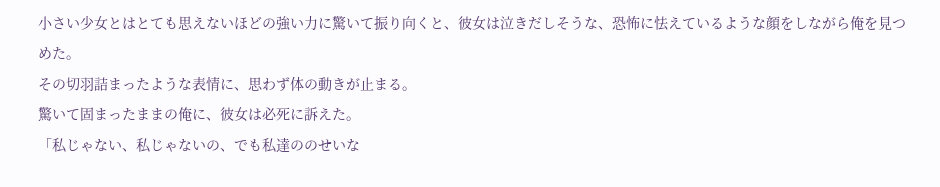小さい少女とはとても思えないほどの強い力に驚いて振り向くと、彼女は泣きだしそうな、恐怖に怯えているような顔をしながら俺を見つめた。
その切羽詰まったような表情に、思わず体の動きが止まる。
驚いて固まったままの俺に、彼女は必死に訴えた。
「私じゃない、私じゃないの、でも私達ののせいな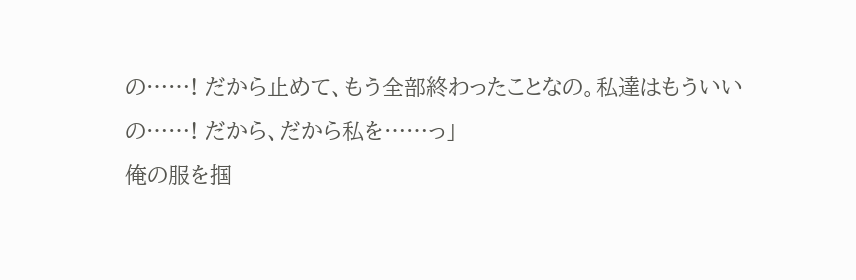の……! だから止めて、もう全部終わったことなの。私達はもういいの……! だから、だから私を……っ」
俺の服を掴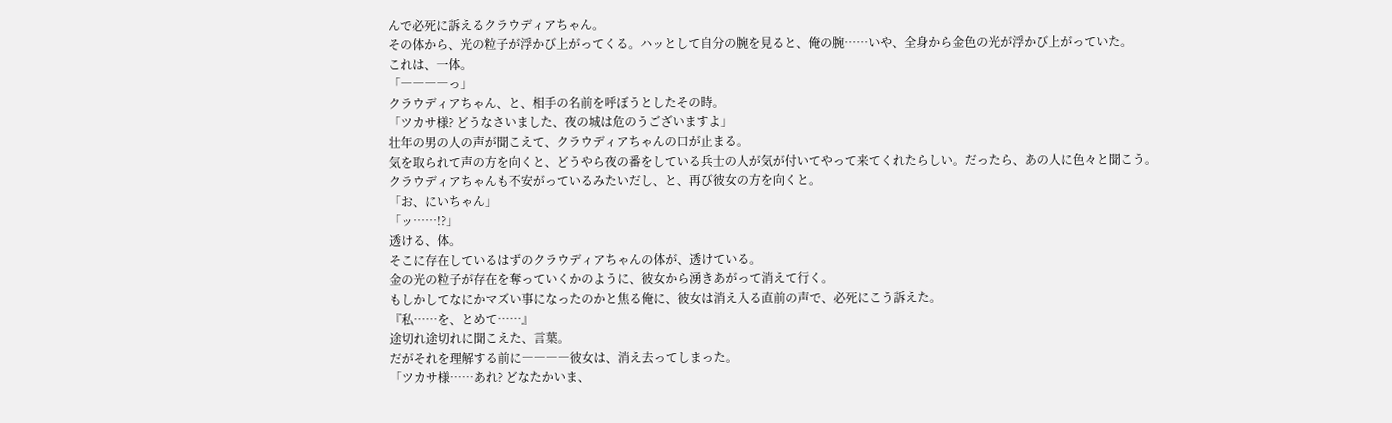んで必死に訴えるクラウディアちゃん。
その体から、光の粒子が浮かび上がってくる。ハッとして自分の腕を見ると、俺の腕……いや、全身から金色の光が浮かび上がっていた。
これは、一体。
「――――っ」
クラウディアちゃん、と、相手の名前を呼ぼうとしたその時。
「ツカサ様? どうなさいました、夜の城は危のうございますよ」
壮年の男の人の声が聞こえて、クラウディアちゃんの口が止まる。
気を取られて声の方を向くと、どうやら夜の番をしている兵士の人が気が付いてやって来てくれたらしい。だったら、あの人に色々と聞こう。
クラウディアちゃんも不安がっているみたいだし、と、再び彼女の方を向くと。
「お、にいちゃん」
「ッ……!?」
透ける、体。
そこに存在しているはずのクラウディアちゃんの体が、透けている。
金の光の粒子が存在を奪っていくかのように、彼女から湧きあがって消えて行く。
もしかしてなにかマズい事になったのかと焦る俺に、彼女は消え入る直前の声で、必死にこう訴えた。
『私……を、とめて……』
途切れ途切れに聞こえた、言葉。
だがそれを理解する前に――――彼女は、消え去ってしまった。
「ツカサ様……あれ? どなたかいま、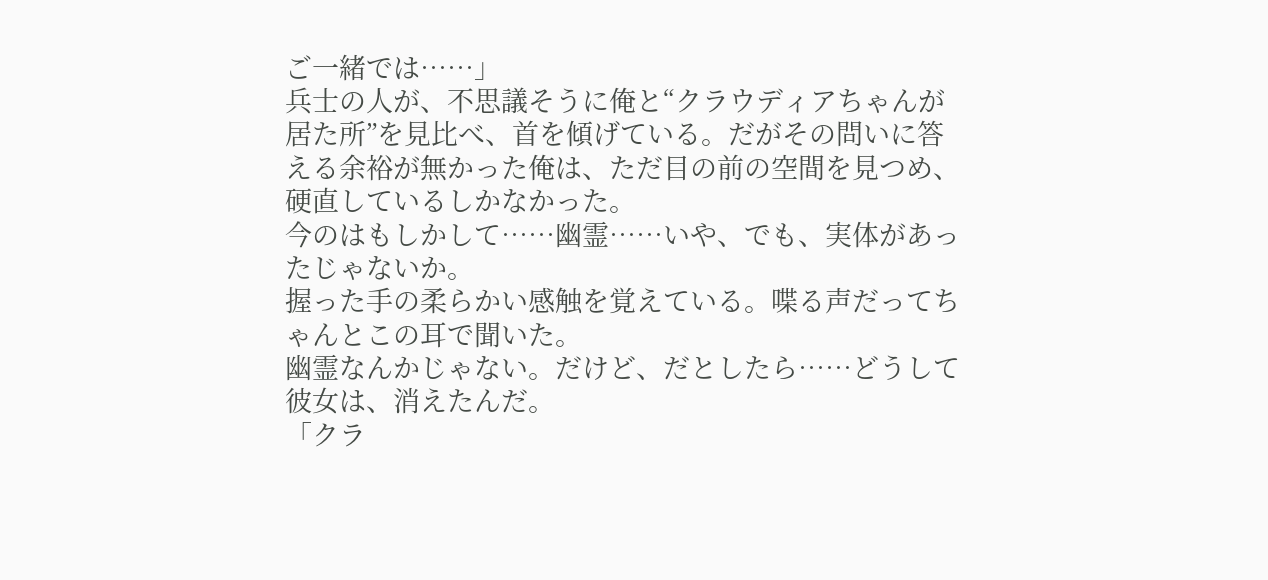ご一緒では……」
兵士の人が、不思議そうに俺と“クラウディアちゃんが居た所”を見比べ、首を傾げている。だがその問いに答える余裕が無かった俺は、ただ目の前の空間を見つめ、硬直しているしかなかった。
今のはもしかして……幽霊……いや、でも、実体があったじゃないか。
握った手の柔らかい感触を覚えている。喋る声だってちゃんとこの耳で聞いた。
幽霊なんかじゃない。だけど、だとしたら……どうして彼女は、消えたんだ。
「クラ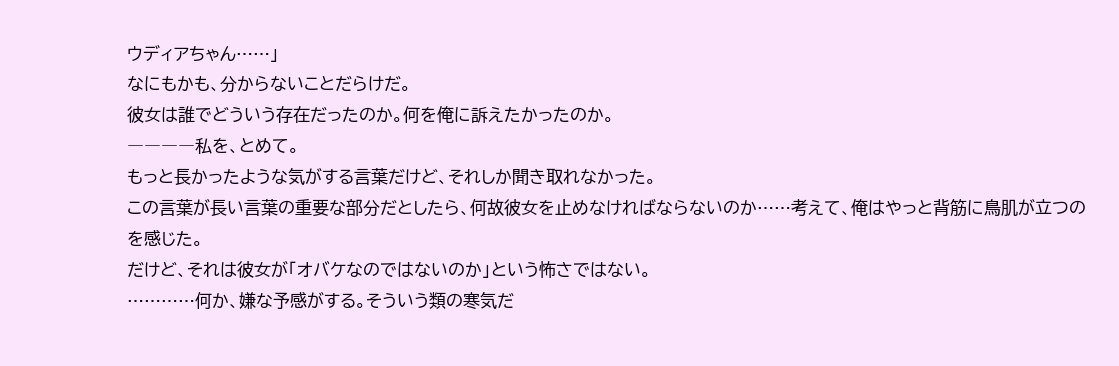ウディアちゃん……」
なにもかも、分からないことだらけだ。
彼女は誰でどういう存在だったのか。何を俺に訴えたかったのか。
――――私を、とめて。
もっと長かったような気がする言葉だけど、それしか聞き取れなかった。
この言葉が長い言葉の重要な部分だとしたら、何故彼女を止めなければならないのか……考えて、俺はやっと背筋に鳥肌が立つのを感じた。
だけど、それは彼女が「オバケなのではないのか」という怖さではない。
…………何か、嫌な予感がする。そういう類の寒気だ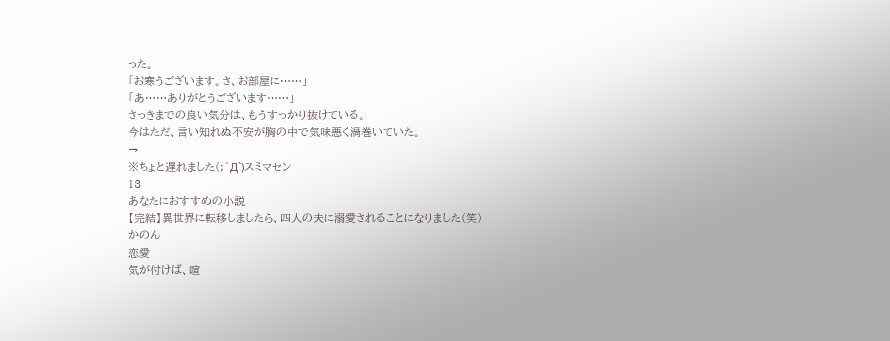った。
「お寒うございます。さ、お部屋に……」
「あ……ありがとうございます……」
さっきまでの良い気分は、もうすっかり抜けている。
今はただ、言い知れぬ不安が胸の中で気味悪く渦巻いていた。
→
※ちょと遅れました(;´Д`)スミマセン
13
あなたにおすすめの小説
【完結】異世界に転移しましたら、四人の夫に溺愛されることになりました(笑)
かのん
恋愛
気が付けば、喧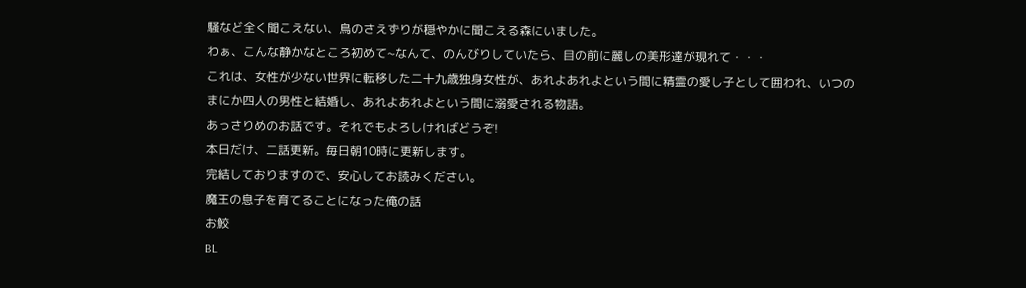騒など全く聞こえない、鳥のさえずりが穏やかに聞こえる森にいました。
わぁ、こんな静かなところ初めて~なんて、のんびりしていたら、目の前に麗しの美形達が現れて・・・
これは、女性が少ない世界に転移した二十九歳独身女性が、あれよあれよという間に精霊の愛し子として囲われ、いつのまにか四人の男性と結婚し、あれよあれよという間に溺愛される物語。
あっさりめのお話です。それでもよろしければどうぞ!
本日だけ、二話更新。毎日朝10時に更新します。
完結しておりますので、安心してお読みください。
魔王の息子を育てることになった俺の話
お鮫
BL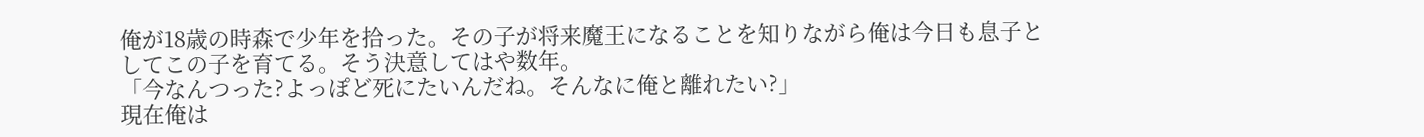俺が18歳の時森で少年を拾った。その子が将来魔王になることを知りながら俺は今日も息子としてこの子を育てる。そう決意してはや数年。
「今なんつった?よっぽど死にたいんだね。そんなに俺と離れたい?」
現在俺は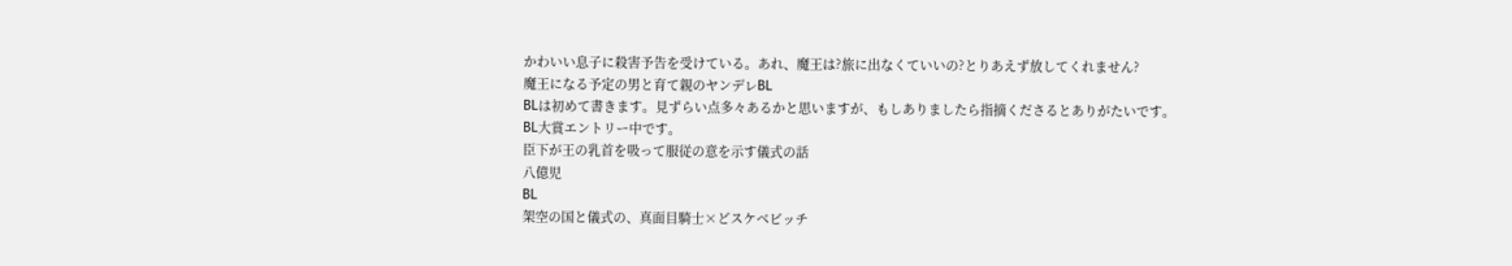かわいい息子に殺害予告を受けている。あれ、魔王は?旅に出なくていいの?とりあえず放してくれません?
魔王になる予定の男と育て親のヤンデレBL
BLは初めて書きます。見ずらい点多々あるかと思いますが、もしありましたら指摘くださるとありがたいです。
BL大賞エントリー中です。
臣下が王の乳首を吸って服従の意を示す儀式の話
八億児
BL
架空の国と儀式の、真面目騎士×どスケベビッチ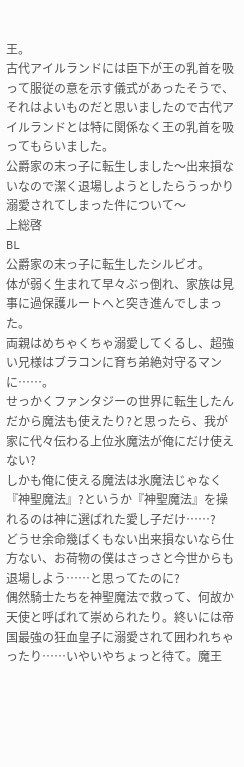王。
古代アイルランドには臣下が王の乳首を吸って服従の意を示す儀式があったそうで、それはよいものだと思いましたので古代アイルランドとは特に関係なく王の乳首を吸ってもらいました。
公爵家の末っ子に転生しました〜出来損ないなので潔く退場しようとしたらうっかり溺愛されてしまった件について〜
上総啓
BL
公爵家の末っ子に転生したシルビオ。
体が弱く生まれて早々ぶっ倒れ、家族は見事に過保護ルートへと突き進んでしまった。
両親はめちゃくちゃ溺愛してくるし、超強い兄様はブラコンに育ち弟絶対守るマンに……。
せっかくファンタジーの世界に転生したんだから魔法も使えたり?と思ったら、我が家に代々伝わる上位氷魔法が俺にだけ使えない?
しかも俺に使える魔法は氷魔法じゃなく『神聖魔法』?というか『神聖魔法』を操れるのは神に選ばれた愛し子だけ……?
どうせ余命幾ばくもない出来損ないなら仕方ない、お荷物の僕はさっさと今世からも退場しよう……と思ってたのに?
偶然騎士たちを神聖魔法で救って、何故か天使と呼ばれて崇められたり。終いには帝国最強の狂血皇子に溺愛されて囲われちゃったり……いやいやちょっと待て。魔王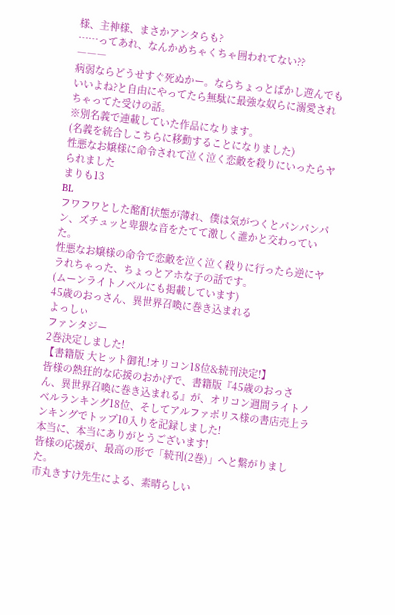様、主神様、まさかアンタらも?
……ってあれ、なんかめちゃくちゃ囲われてない??
―――
病弱ならどうせすぐ死ぬかー。ならちょっとばかし遊んでもいいよね?と自由にやってたら無駄に最強な奴らに溺愛されちゃってた受けの話。
※別名義で連載していた作品になります。
(名義を統合しこちらに移動することになりました)
性悪なお嬢様に命令されて泣く泣く恋敵を殺りにいったらヤられました
まりも13
BL
フワフワとした酩酊状態が薄れ、僕は気がつくとパンパンパン、ズチュッと卑猥な音をたてて激しく誰かと交わっていた。
性悪なお嬢様の命令で恋敵を泣く泣く殺りに行ったら逆にヤラれちゃった、ちょっとアホな子の話です。
(ムーンライトノベルにも掲載しています)
45歳のおっさん、異世界召喚に巻き込まれる
よっしぃ
ファンタジー
2巻決定しました!
【書籍版 大ヒット御礼!オリコン18位&続刊決定!】
皆様の熱狂的な応援のおかげで、書籍版『45歳のおっさん、異世界召喚に巻き込まれる』が、オリコン週間ライトノベルランキング18位、そしてアルファポリス様の書店売上ランキングでトップ10入りを記録しました!
本当に、本当にありがとうございます!
皆様の応援が、最高の形で「続刊(2巻)」へと繋がりました。
市丸きすけ先生による、素晴らしい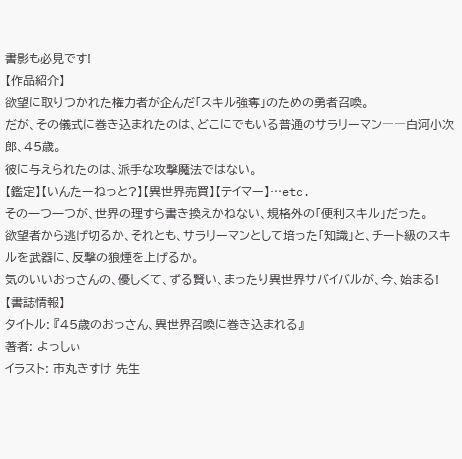書影も必見です!
【作品紹介】
欲望に取りつかれた権力者が企んだ「スキル強奪」のための勇者召喚。
だが、その儀式に巻き込まれたのは、どこにでもいる普通のサラリーマン――白河小次郎、45歳。
彼に与えられたのは、派手な攻撃魔法ではない。
【鑑定】【いんたーねっと?】【異世界売買】【テイマー】…etc.
その一つ一つが、世界の理すら書き換えかねない、規格外の「便利スキル」だった。
欲望者から逃げ切るか、それとも、サラリーマンとして培った「知識」と、チート級のスキルを武器に、反撃の狼煙を上げるか。
気のいいおっさんの、優しくて、ずる賢い、まったり異世界サバイバルが、今、始まる!
【書誌情報】
タイトル: 『45歳のおっさん、異世界召喚に巻き込まれる』
著者: よっしぃ
イラスト: 市丸きすけ 先生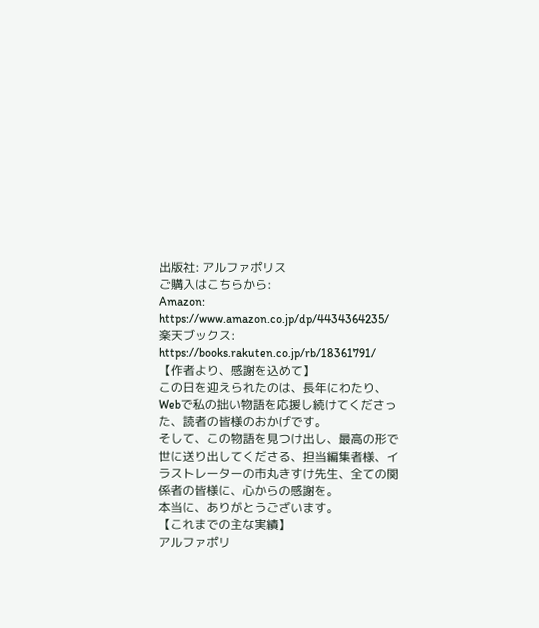出版社: アルファポリス
ご購入はこちらから:
Amazon: https://www.amazon.co.jp/dp/4434364235/
楽天ブックス: https://books.rakuten.co.jp/rb/18361791/
【作者より、感謝を込めて】
この日を迎えられたのは、長年にわたり、Webで私の拙い物語を応援し続けてくださった、読者の皆様のおかげです。
そして、この物語を見つけ出し、最高の形で世に送り出してくださる、担当編集者様、イラストレーターの市丸きすけ先生、全ての関係者の皆様に、心からの感謝を。
本当に、ありがとうございます。
【これまでの主な実績】
アルファポリ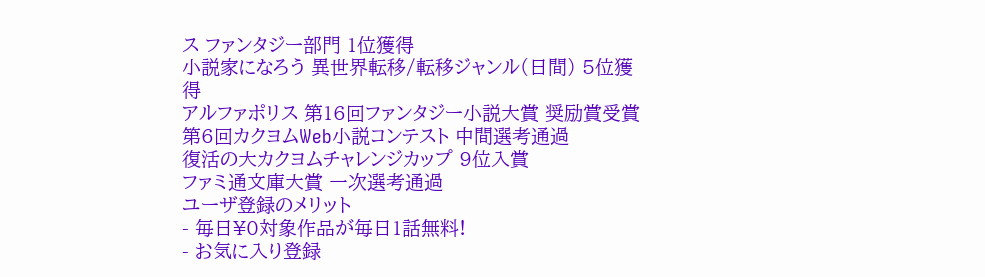ス ファンタジー部門 1位獲得
小説家になろう 異世界転移/転移ジャンル(日間) 5位獲得
アルファポリス 第16回ファンタジー小説大賞 奨励賞受賞
第6回カクヨムWeb小説コンテスト 中間選考通過
復活の大カクヨムチャレンジカップ 9位入賞
ファミ通文庫大賞 一次選考通過
ユーザ登録のメリット
- 毎日¥0対象作品が毎日1話無料!
- お気に入り登録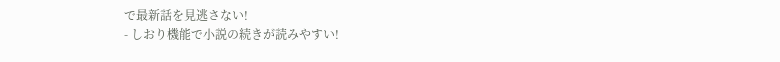で最新話を見逃さない!
- しおり機能で小説の続きが読みやすい!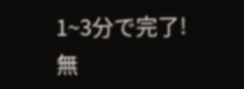1~3分で完了!
無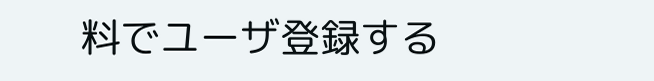料でユーザ登録する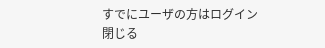すでにユーザの方はログイン
閉じる